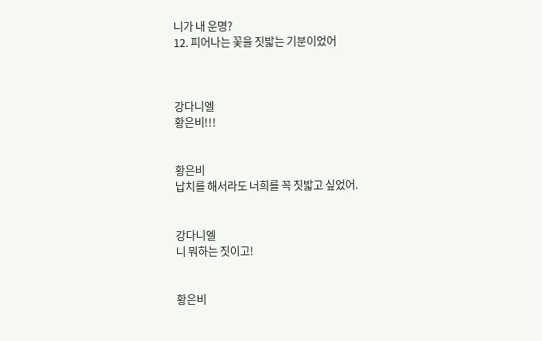니가 내 운명?
12. 피어나는 꽃을 짓밟는 기분이었어



강다니엘
황은비!!!


황은비
납치를 해서라도 너희를 꼭 짓밟고 싶었어.


강다니엘
니 뭐하는 짓이고!


황은비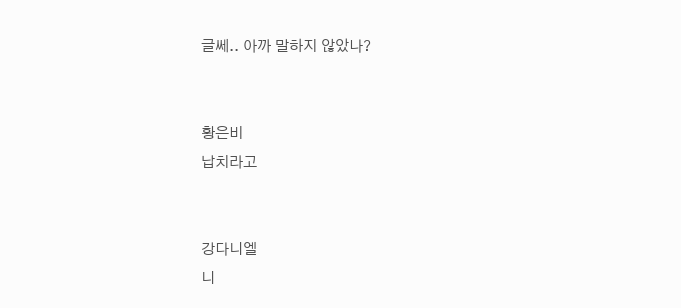글쎄.. 아까 말하지 않았나?


황은비
납치라고


강다니엘
니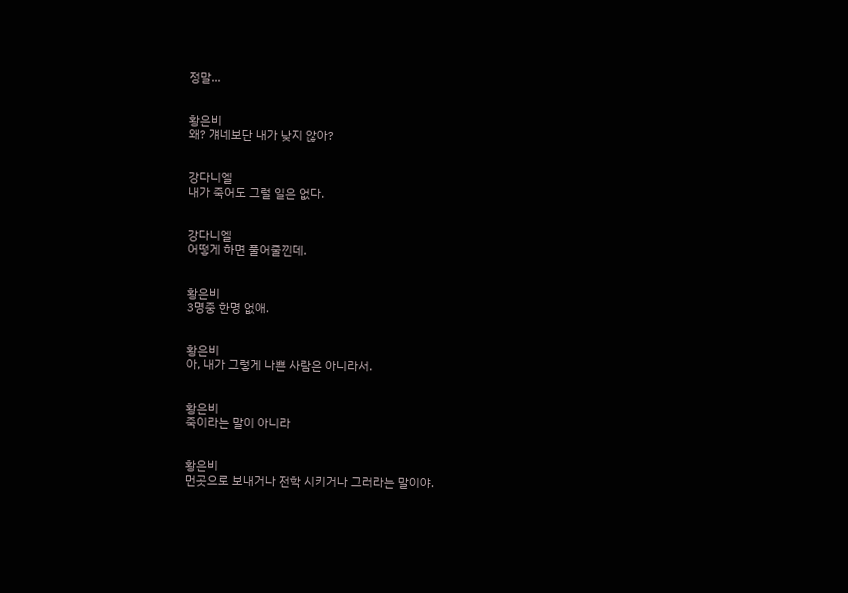정말...


황은비
왜? 걔네보단 내가 낮지 않아?


강다니엘
내가 죽어도 그럴 일은 없다.


강다니엘
어떻게 하면 풀어줄낀데.


황은비
3명중 한명 없애.


황은비
아, 내가 그렇게 나쁜 사람은 아니라서.


황은비
죽이라는 말이 아니라


황은비
먼곳으로 보내거나 전학 시키거나 그러라는 말이야.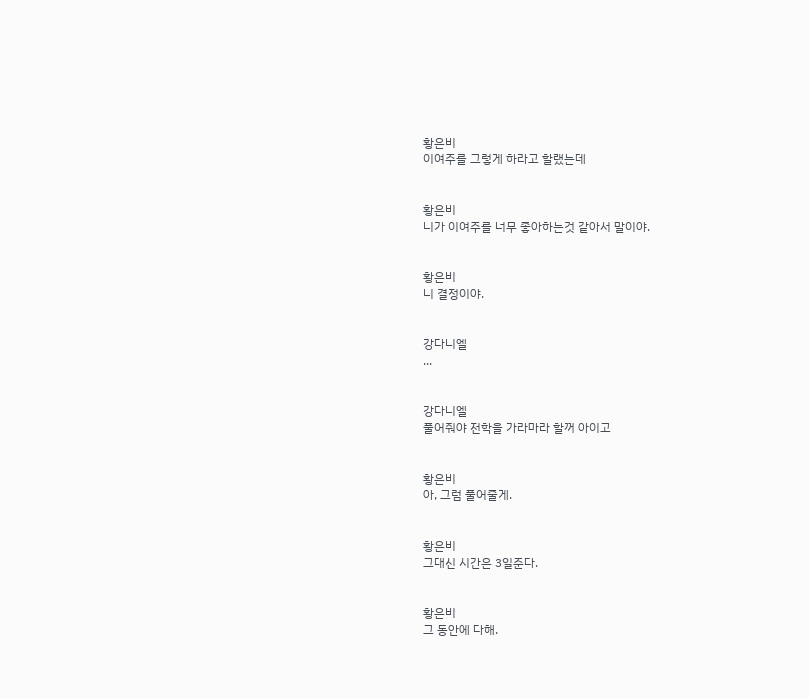황은비
이여주를 그렇게 하라고 할랬는데


황은비
니가 이여주를 너무 좋아하는것 같아서 말이야.


황은비
니 결정이야.


강다니엘
...


강다니엘
풀어줘야 전학을 가라마라 할꺼 아이고


황은비
아, 그럼 풀어줄게.


황은비
그대신 시간은 3일준다.


황은비
그 동안에 다해.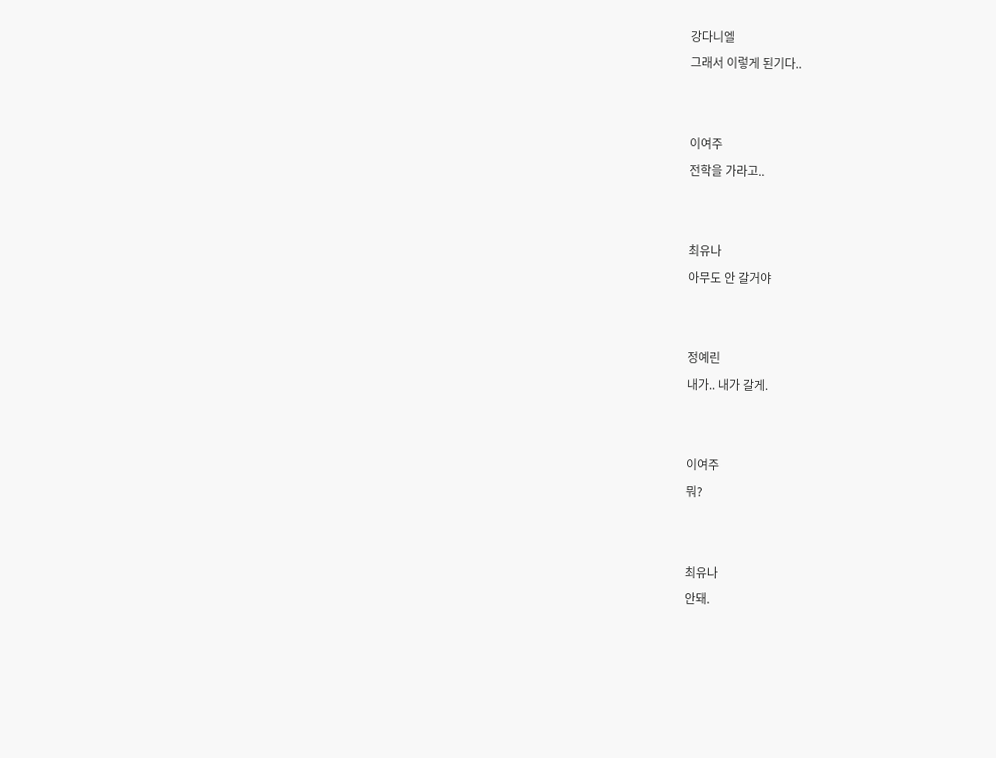강다니엘
그래서 이렇게 된기다..


이여주
전학을 가라고..


최유나
아무도 안 갈거야


정예린
내가.. 내가 갈게.


이여주
뭐?


최유나
안돼.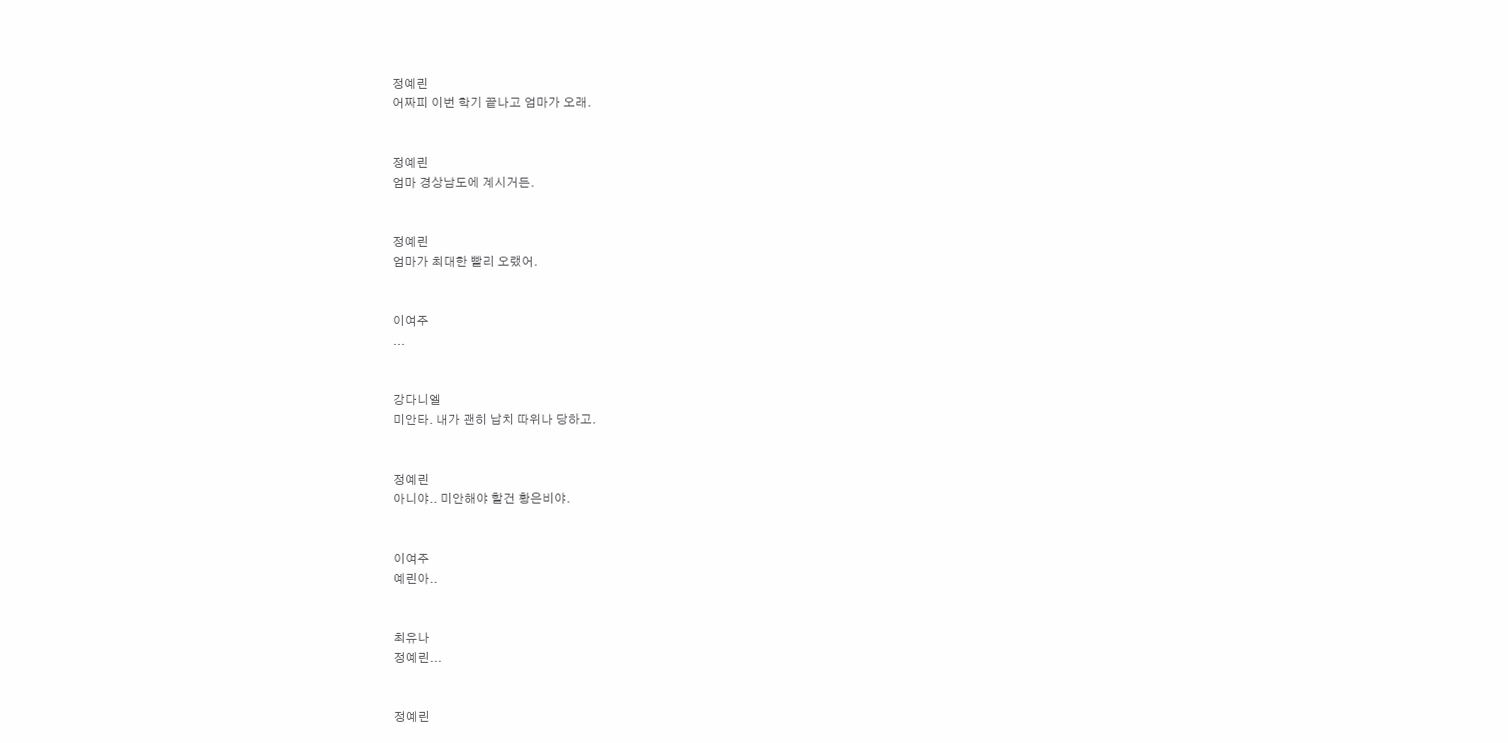정예린
어짜피 이번 학기 끝나고 엄마가 오래.


정예린
엄마 경상남도에 계시거든.


정예린
엄마가 최대한 빨리 오랬어.


이여주
...


강다니엘
미안타. 내가 괜히 납치 따위나 당하고.


정예린
아니야.. 미안해야 할건 황은비야.


이여주
예린아..


최유나
정예린...


정예린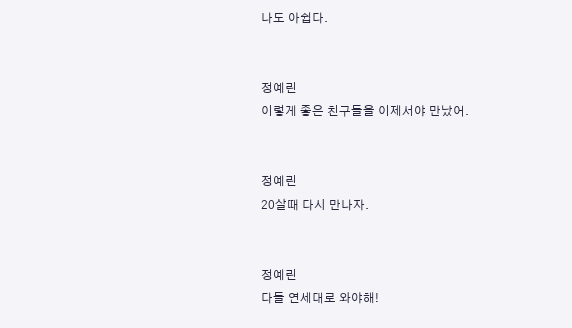나도 아쉽다.


정예린
이렇게 좋은 친구들을 이제서야 만났어.


정예린
20살때 다시 만나자.


정예린
다들 연세대로 와야해!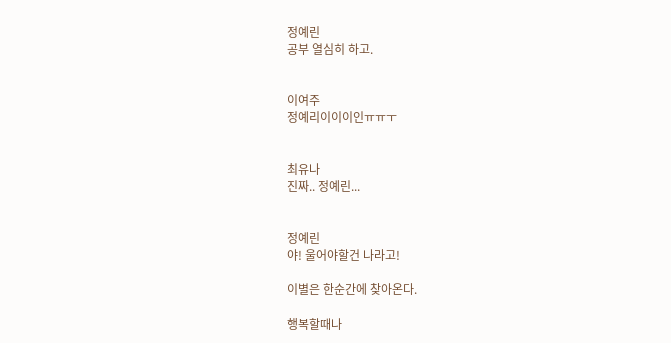정예린
공부 열심히 하고.


이여주
정예리이이이인ㅠㅠㅜ


최유나
진짜.. 정예린...


정예린
야! 울어야할건 나라고!

이별은 한순간에 찾아온다.

행복할때나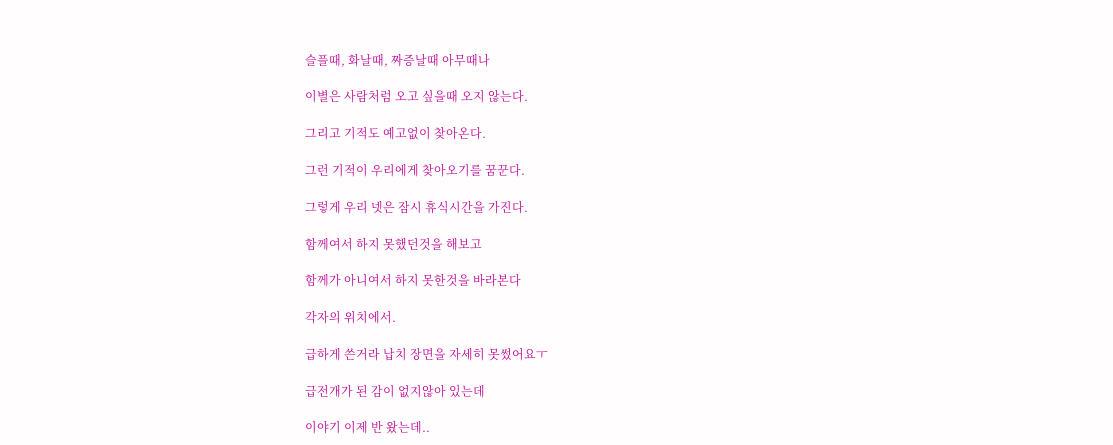슬플때, 화날때, 짜증날때 아무때나

이별은 사람처럼 오고 싶을때 오지 않는다.

그리고 기적도 예고없이 찾아온다.

그런 기적이 우리에게 찾아오기를 꿈꾼다.

그렇게 우리 넷은 잠시 휴식시간을 가진다.

함께여서 하지 못했던것을 해보고

함께가 아니여서 하지 못한것을 바라본다

각자의 위치에서.

급하게 쓴거라 납치 장면을 자세히 못썼어요ㅜ

급전개가 된 감이 없지않아 있는데

이야기 이제 반 왔는데..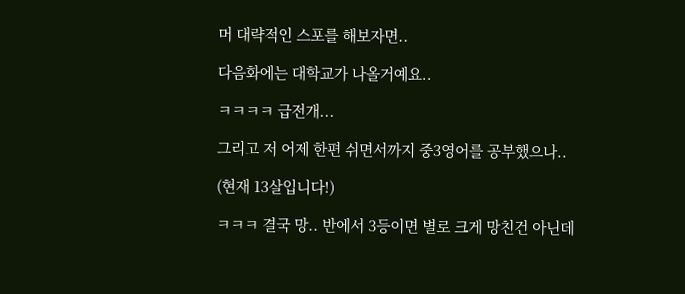머 대략적인 스포를 해보자면..

다음화에는 대학교가 나올거예요..

ㅋㅋㅋㅋ 급전개...

그리고 저 어제 한편 쉬면서까지 중3영어를 공부했으나..

(현재 13살입니다!)

ㅋㅋㅋ 결국 망.. 반에서 3등이면 별로 크게 망친건 아닌데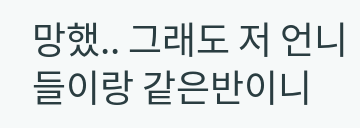망했.. 그래도 저 언니들이랑 같은반이니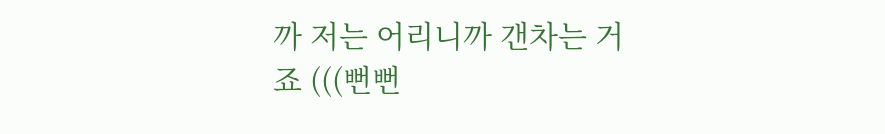까 저는 어리니까 갠차는 거죠 (((뻔뻔